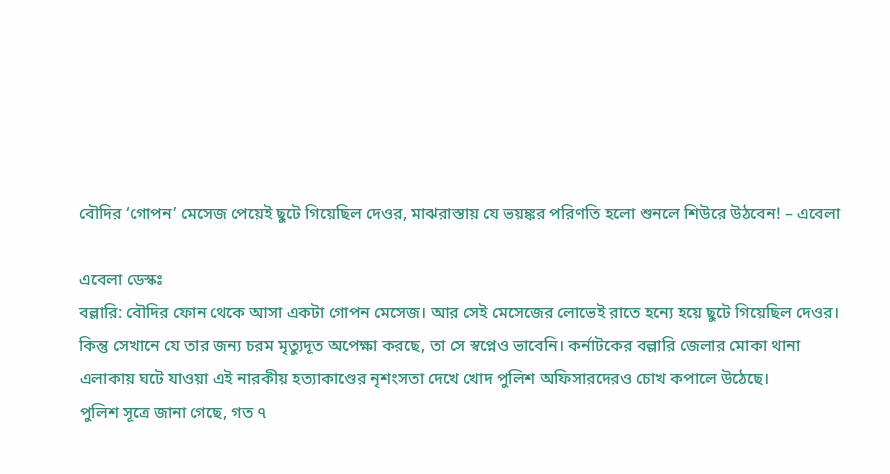বৌদির ‘গোপন’ মেসেজ পেয়েই ছুটে গিয়েছিল দেওর, মাঝরাস্তায় যে ভয়ঙ্কর পরিণতি হলো শুনলে শিউরে উঠবেন! – এবেলা

এবেলা ডেস্কঃ
বল্লারি: বৌদির ফোন থেকে আসা একটা গোপন মেসেজ। আর সেই মেসেজের লোভেই রাতে হন্যে হয়ে ছুটে গিয়েছিল দেওর। কিন্তু সেখানে যে তার জন্য চরম মৃত্যুদূত অপেক্ষা করছে, তা সে স্বপ্নেও ভাবেনি। কর্নাটকের বল্লারি জেলার মোকা থানা এলাকায় ঘটে যাওয়া এই নারকীয় হত্যাকাণ্ডের নৃশংসতা দেখে খোদ পুলিশ অফিসারদেরও চোখ কপালে উঠেছে।
পুলিশ সূত্রে জানা গেছে, গত ৭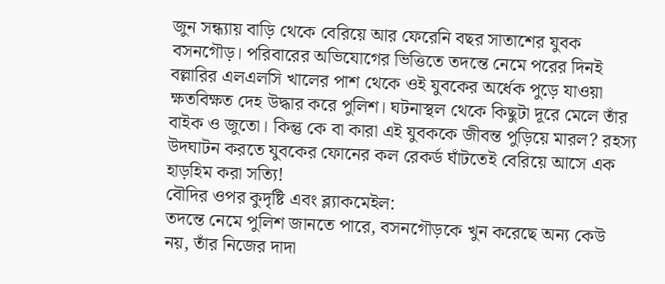জুন সন্ধ্যায় বাড়ি থেকে বেরিয়ে আর ফেরেনি বছর সাতাশের যুবক বসনগৌড়। পরিবারের অভিযোগের ভিত্তিতে তদন্তে নেমে পরের দিনই বল্লারির এলএলসি খালের পাশ থেকে ওই যুবকের অর্ধেক পুড়ে যাওয়া ক্ষতবিক্ষত দেহ উদ্ধার করে পুলিশ। ঘটনাস্থল থেকে কিছুটা দূরে মেলে তাঁর বাইক ও জুতো। কিন্তু কে বা কারা এই যুবককে জীবন্ত পুড়িয়ে মারল? রহস্য উদঘাটন করতে যুবকের ফোনের কল রেকর্ড ঘাঁটতেই বেরিয়ে আসে এক হাড়হিম করা সত্যি!
বৌদির ওপর কুদৃষ্টি এবং ব্ল্যাকমেইল:
তদন্তে নেমে পুলিশ জানতে পারে, বসনগৌড়কে খুন করেছে অন্য কেউ নয়, তাঁর নিজের দাদা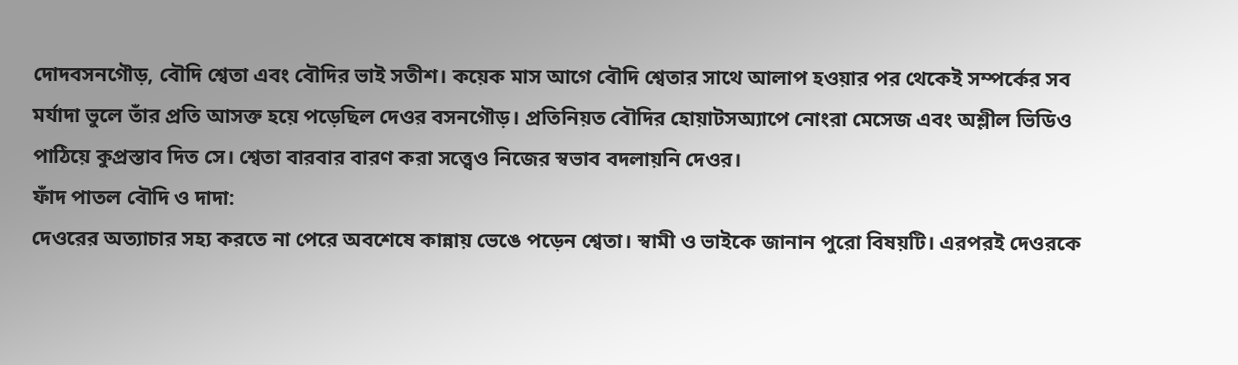দোদবসনগৌড়, বৌদি শ্বেতা এবং বৌদির ভাই সতীশ। কয়েক মাস আগে বৌদি শ্বেতার সাথে আলাপ হওয়ার পর থেকেই সম্পর্কের সব মর্যাদা ভুলে তাঁর প্রতি আসক্ত হয়ে পড়েছিল দেওর বসনগৌড়। প্রতিনিয়ত বৌদির হোয়াটসঅ্যাপে নোংরা মেসেজ এবং অশ্লীল ভিডিও পাঠিয়ে কুপ্রস্তাব দিত সে। শ্বেতা বারবার বারণ করা সত্ত্বেও নিজের স্বভাব বদলায়নি দেওর।
ফাঁদ পাতল বৌদি ও দাদা:
দেওরের অত্যাচার সহ্য করতে না পেরে অবশেষে কান্নায় ভেঙে পড়েন শ্বেতা। স্বামী ও ভাইকে জানান পুরো বিষয়টি। এরপরই দেওরকে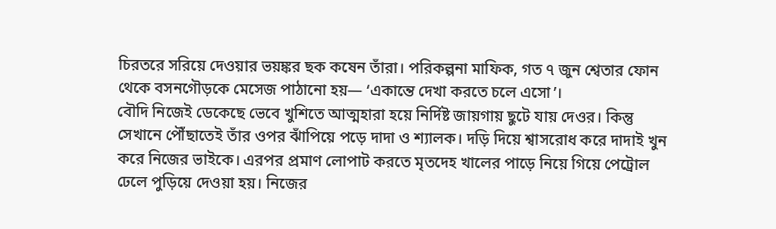চিরতরে সরিয়ে দেওয়ার ভয়ঙ্কর ছক কষেন তাঁরা। পরিকল্পনা মাফিক, গত ৭ জুন শ্বেতার ফোন থেকে বসনগৌড়কে মেসেজ পাঠানো হয়— ‘একান্তে দেখা করতে চলে এসো’।
বৌদি নিজেই ডেকেছে ভেবে খুশিতে আত্মহারা হয়ে নির্দিষ্ট জায়গায় ছুটে যায় দেওর। কিন্তু সেখানে পৌঁছাতেই তাঁর ওপর ঝাঁপিয়ে পড়ে দাদা ও শ্যালক। দড়ি দিয়ে শ্বাসরোধ করে দাদাই খুন করে নিজের ভাইকে। এরপর প্রমাণ লোপাট করতে মৃতদেহ খালের পাড়ে নিয়ে গিয়ে পেট্রোল ঢেলে পুড়িয়ে দেওয়া হয়। নিজের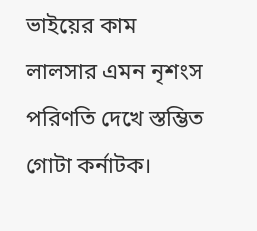ভাইয়ের কাম লালসার এমন নৃশংস পরিণতি দেখে স্তম্ভিত গোটা কর্নাটক।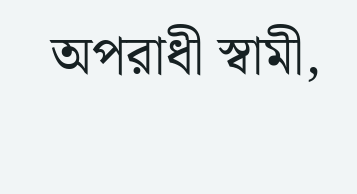অপরাধী স্বামী,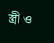স্ত্রী ও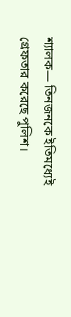শ্যালক— তিনজনকে ইতিমধ্যেই গ্রেফতার করেছে পুলিশ।